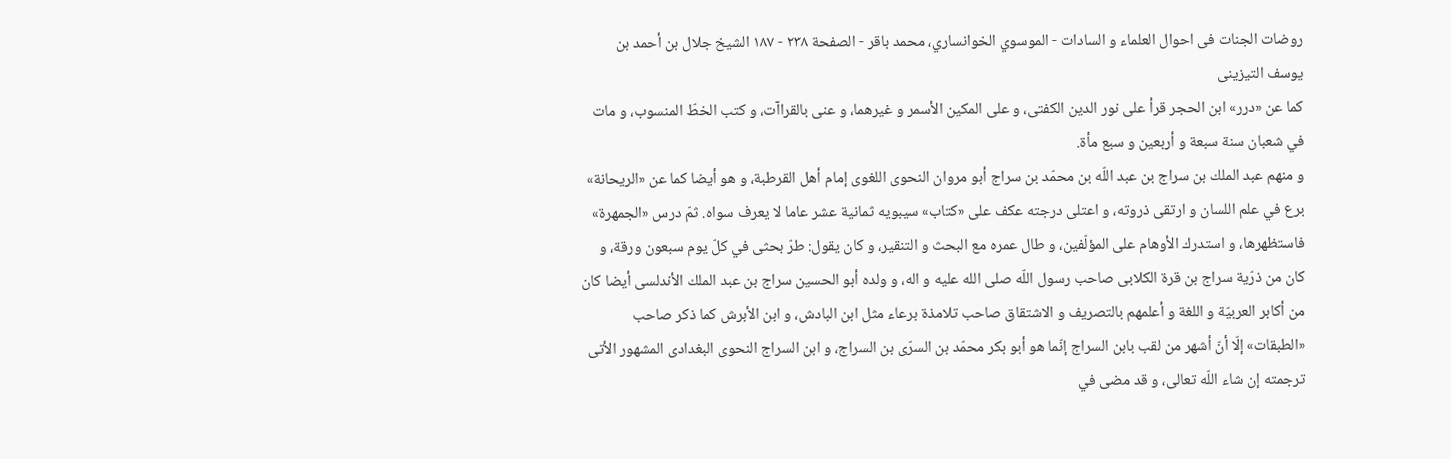روضات الجنات فی احوال العلماء و السادات - الموسوي الخوانساري، محمد باقر - الصفحة ٢٣٨ - ١٨٧ الشيخ جلال بن أحمد بن يوسف التيزينى
كما عن «درر» ابن الحجر قرأ على نور الدين الكفتى، و على المكين الأسمر و غيرهما، و عنى بالقراآت، و كتب الخطّ المنسوب، و مات في شعبان سنة سبعة و أربعين و سبع مأة.
و منهم عبد الملك بن سراج بن عبد اللّه بن محمّد بن سراج أبو مروان النحوى اللغوى إمام أهل القرطبة، و هو أيضا كما عن «الريحانة» برع في علم اللسان و ارتقى ذروته، و اعتلى درجته عكف على «كتاب» سيبويه ثمانية عشر عاما لا يعرف سواه. ثمّ درس «الجمهرة» فاستظهرها، و استدرك الأوهام على المؤلّفين، و طال عمره مع البحث و التنقير، و كان يقول: طرّ بحثى في كلّ يوم سبعون ورقة، و كان من ذرّية سراج بن قرة الكلابى صاحب رسول اللّه صلى الله عليه و اله، و ولده أبو الحسين سراج بن عبد الملك الأندلسى أيضا كان من أكابر العربيّة و اللغة و أعلمهم بالتصريف و الاشتقاق صاحب تلامذة برعاء مثل ابن البادش، و ابن الأبرش كما ذكر صاحب «الطبقات» إلّا أنّ أشهر من لقب بابن السراج إنّما هو أبو بكر محمّد بن السرّى بن السراج، و ابن السراج النحوى البغدادى المشهور الأتى ترجمته إن شاء اللّه تعالى، و قد مضى في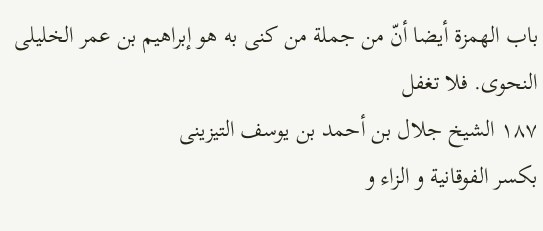باب الهمزة أيضا أنّ من جملة من كنى به هو إبراهيم بن عمر الخليلى النحوى. فلا تغفل
١٨٧ الشيخ جلال بن أحمد بن يوسف التيزينى
بكسر الفوقانية و الزاء و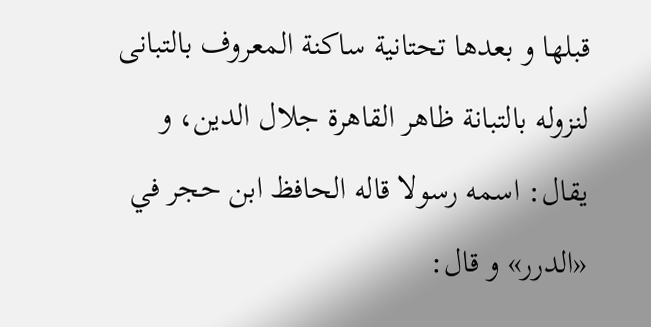قبلها و بعدها تحتانية ساكنة المعروف بالتبانى لنزوله بالتبانة ظاهر القاهرة جلال الدين، و يقال: اسمه رسولا قاله الحافظ ابن حجر في «الدرر» و قال: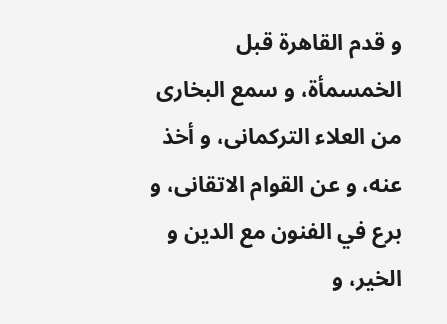و قدم القاهرة قبل الخمسمأة، و سمع البخارى من العلاء التركمانى، و أخذ عنه، و عن القوام الاتقانى، و برع في الفنون مع الدين و الخير، و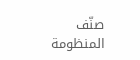صنّف المنظومة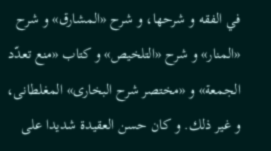في الفقه و شرحها، و شرح «المشارق» و شرح «المنار» و شرح «التلخيص» و كتاب «منع تعدّد الجمعة» و «مختصر شرح البخارى» المغلطانى، و غير ذلك. و كان حسن العقيدة شديدا على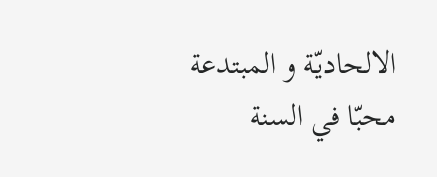الالحاديّة و المبتدعة محبّا في السنة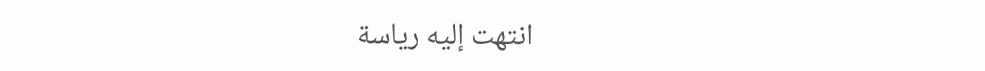انتهت إليه رياسة